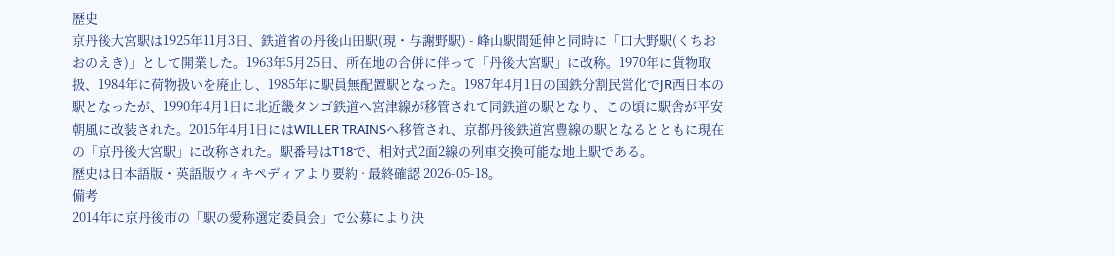歴史
京丹後大宮駅は1925年11月3日、鉄道省の丹後山田駅(現・与謝野駅) - 峰山駅間延伸と同時に「口大野駅(くちおおのえき)」として開業した。1963年5月25日、所在地の合併に伴って「丹後大宮駅」に改称。1970年に貨物取扱、1984年に荷物扱いを廃止し、1985年に駅員無配置駅となった。1987年4月1日の国鉄分割民営化でJR西日本の駅となったが、1990年4月1日に北近畿タンゴ鉄道へ宮津線が移管されて同鉄道の駅となり、この頃に駅舎が平安朝風に改装された。2015年4月1日にはWILLER TRAINSへ移管され、京都丹後鉄道宮豊線の駅となるとともに現在の「京丹後大宮駅」に改称された。駅番号はT18で、相対式2面2線の列車交換可能な地上駅である。
歴史は日本語版・英語版ウィキペディアより要約 · 最終確認 2026-05-18。
備考
2014年に京丹後市の「駅の愛称選定委員会」で公募により決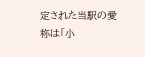定された当駅の愛称は「小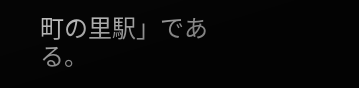町の里駅」である。